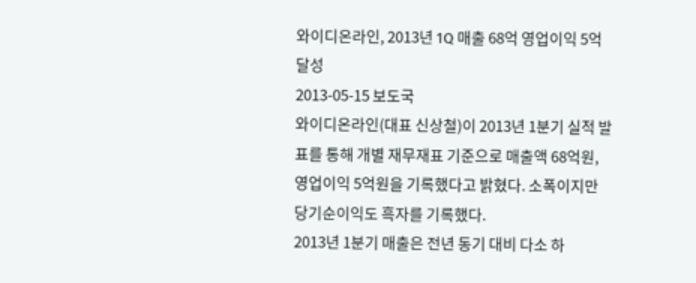와이디온라인, 2013년 1Q 매출 68억 영업이익 5억 달성
2013-05-15 보도국
와이디온라인(대표 신상철)이 2013년 1분기 실적 발표를 통해 개별 재무재표 기준으로 매출액 68억원, 영업이익 5억원을 기록했다고 밝혔다. 소폭이지만 당기순이익도 흑자를 기록했다.
2013년 1분기 매출은 전년 동기 대비 다소 하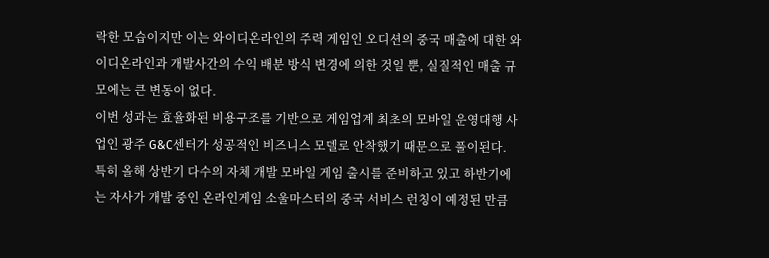락한 모습이지만 이는 와이디온라인의 주력 게임인 오디션의 중국 매출에 대한 와이디온라인과 개발사간의 수익 배분 방식 변경에 의한 것일 뿐, 실질적인 매출 규모에는 큰 변동이 없다.
이번 성과는 효율화된 비용구조를 기반으로 게임업계 최초의 모바일 운영대행 사업인 광주 G&C센터가 성공적인 비즈니스 모델로 안착했기 때문으로 풀이된다. 특히 올해 상반기 다수의 자체 개발 모바일 게임 출시를 준비하고 있고 하반기에는 자사가 개발 중인 온라인게임 소울마스터의 중국 서비스 런칭이 예정된 만큼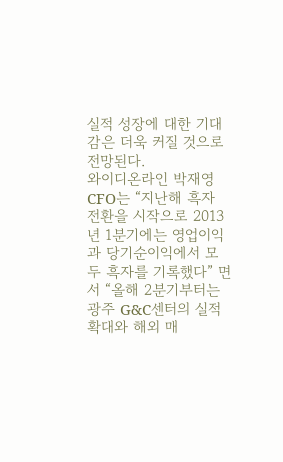실적 성장에 대한 기대감은 더욱 커질 것으로 전망된다.
와이디온라인 박재영 CFO는 “지난해 흑자 전환을 시작으로 2013년 1분기에는 영업이익과 당기순이익에서 모두 흑자를 기록했다” 면서 “올해 2분기부터는 광주 G&C센터의 실적 확대와 해외 매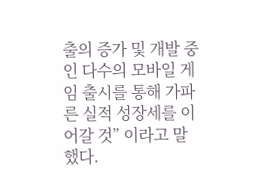출의 증가 및 개발 중인 다수의 모바일 게임 출시를 통해 가파른 실적 성장세를 이어갈 것” 이라고 말했다.